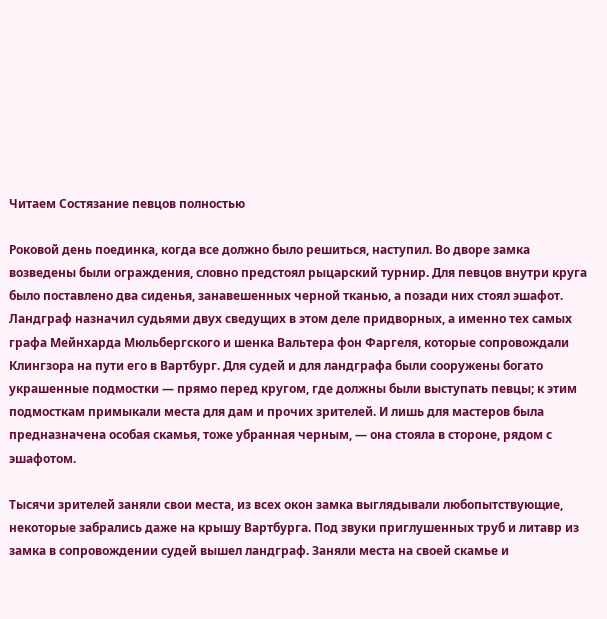Читаем Состязание певцов полностью

Роковой день поединка, когда все должно было решиться, наступил. Во дворе замка возведены были ограждения, словно предстоял рыцарский турнир. Для певцов внутри круга было поставлено два сиденья, занавешенных черной тканью, а позади них стоял эшафот. Ландграф назначил судьями двух сведущих в этом деле придворных, а именно тех самых графа Мейнхарда Мюльбергского и шенка Вальтера фон Фаргеля, которые сопровождали Клингзора на пути его в Вартбург. Для судей и для ландграфа были сооружены богато украшенные подмостки — прямо перед кругом, где должны были выступать певцы; к этим подмосткам примыкали места для дам и прочих зрителей. И лишь для мастеров была предназначена особая скамья, тоже убранная черным, — она стояла в стороне, рядом с эшафотом.

Тысячи зрителей заняли свои места, из всех окон замка выглядывали любопытствующие, некоторые забрались даже на крышу Вартбурга. Под звуки приглушенных труб и литавр из замка в сопровождении судей вышел ландграф. Заняли места на своей скамье и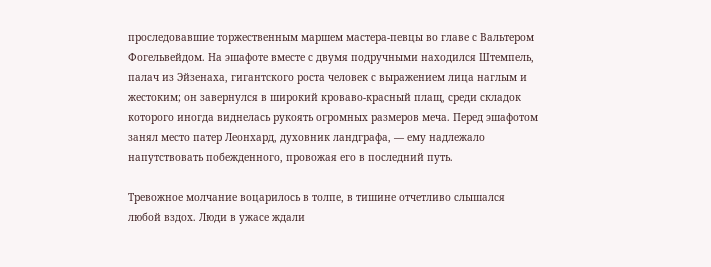проследовавшие торжественным маршем мастера-певцы во главе с Вальтером Фогельвейдом. На эшафоте вместе с двумя подручными находился Штемпель, палач из Эйзенаха, гигантского роста человек с выражением лица наглым и жестоким; он завернулся в широкий кроваво-красный плащ, среди складок которого иногда виднелась рукоять огромных размеров меча. Перед эшафотом занял место патер Леонхард, духовник ландграфа, — ему надлежало напутствовать побежденного, провожая его в последний путь.

Тревожное молчание воцарилось в толпе, в тишине отчетливо слышался любой вздох. Люди в ужасе ждали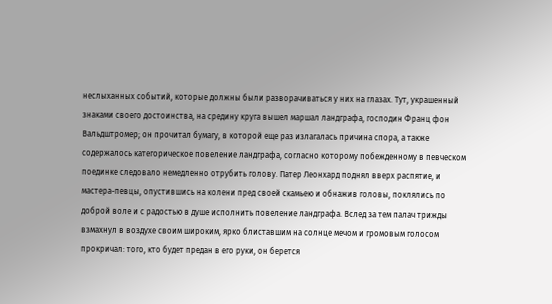неслыханных событий, которые должны были разворачиваться у них на глазах. Тут, украшенный знаками своего достоинства, на средину круга вышел маршал ландграфа, господин Франц фон Вальдштромер; он прочитал бумагу, в которой еще раз излагалась причина спора, а также содержалось категорическое повеление ландграфа, согласно которому побежденному в певческом поединке следовало немедленно отрубить голову. Патер Леонхард поднял вверх распятие, и мастера-певцы, опустившись на колени пред своей скамьею и обнажив головы, поклялись по доброй воле и с радостью в душе исполнить повеление ландграфа. Вслед за тем палач трижды взмахнул в воздухе своим широким, ярко блиставшим на солнце мечом и громовым голосом прокричал: того, кто будет предан в его руки, он берется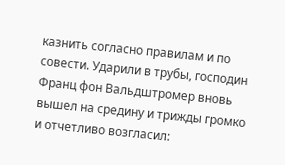казнить согласно правилам и по совести. Ударили в трубы, господин Франц фон Вальдштромер вновь вышел на средину и трижды громко и отчетливо возгласил: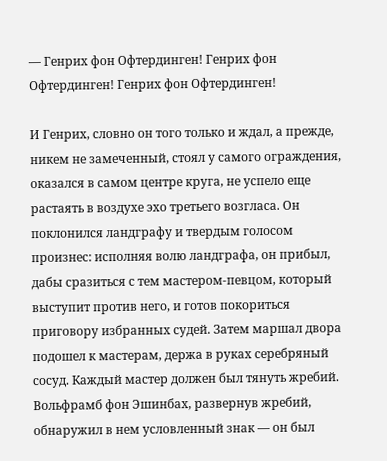— Генрих фон Офтердинген! Генрих фон Офтердинген! Генрих фон Офтердинген!

И Генрих, словно он того только и ждал, а прежде, никем не замеченный, стоял у самого ограждения, оказался в самом центре круга, не успело еще растаять в воздухе эхо третьего возгласа. Он поклонился ландграфу и твердым голосом произнес: исполняя волю ландграфа, он прибыл, дабы сразиться с тем мастером-певцом, который выступит против него, и готов покориться приговору избранных судей. Затем маршал двора подошел к мастерам, держа в руках серебряный сосуд. Каждый мастер должен был тянуть жребий. Вольфрамб фон Эшинбах, развернув жребий, обнаружил в нем условленный знак — он был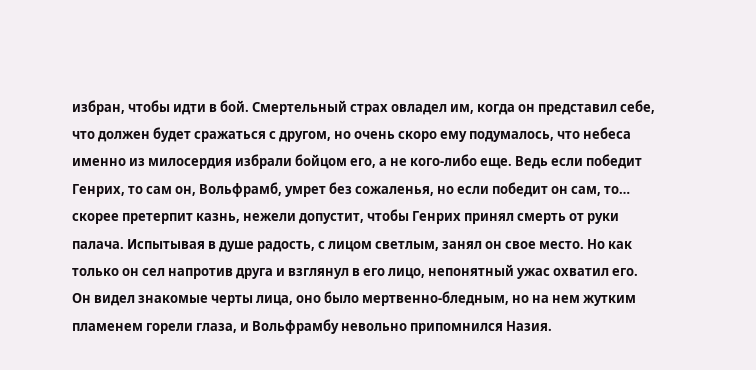избран, чтобы идти в бой. Смертельный страх овладел им, когда он представил себе, что должен будет сражаться с другом, но очень скоро ему подумалось, что небеса именно из милосердия избрали бойцом его, а не кого-либо еще. Ведь если победит Генрих, то сам он, Вольфрамб, умрет без сожаленья, но если победит он сам, то… скорее претерпит казнь, нежели допустит, чтобы Генрих принял смерть от руки палача. Испытывая в душе радость, с лицом светлым, занял он свое место. Но как только он сел напротив друга и взглянул в его лицо, непонятный ужас охватил его. Он видел знакомые черты лица, оно было мертвенно-бледным, но на нем жутким пламенем горели глаза, и Вольфрамбу невольно припомнился Назия.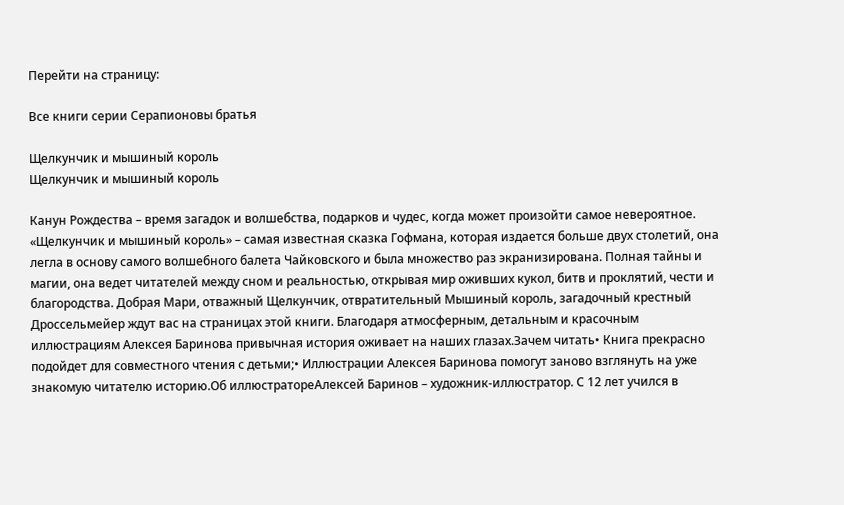Перейти на страницу:

Все книги серии Серапионовы братья

Щелкунчик и мышиный король
Щелкунчик и мышиный король

Канун Рождества – время загадок и волшебства, подарков и чудес, когда может произойти самое невероятное. «Щелкунчик и мышиный король» – самая известная сказка Гофмана, которая издается больше двух столетий, она легла в основу самого волшебного балета Чайковского и была множество раз экранизирована. Полная тайны и магии, она ведет читателей между сном и реальностью, открывая мир оживших кукол, битв и проклятий, чести и благородства. Добрая Мари, отважный Щелкунчик, отвратительный Мышиный король, загадочный крестный Дроссельмейер ждут вас на страницах этой книги. Благодаря атмосферным, детальным и красочным иллюстрациям Алексея Баринова привычная история оживает на наших глазах.Зачем читать• Книга прекрасно подойдет для совместного чтения с детьми;• Иллюстрации Алексея Баринова помогут заново взглянуть на уже знакомую читателю историю.Об иллюстратореАлексей Баринов – художник-иллюстратор. С 12 лет учился в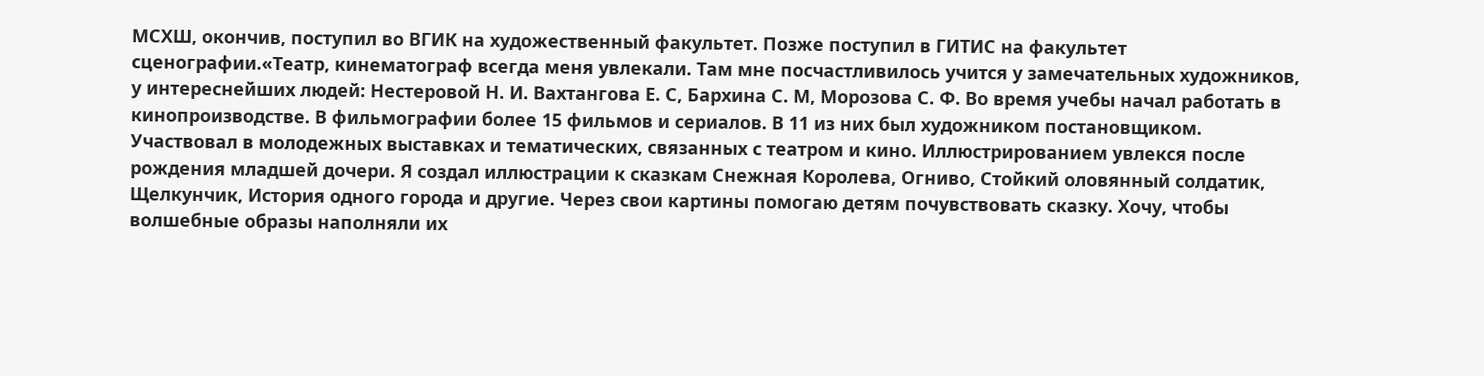МСХШ, окончив, поступил во ВГИК на художественный факультет. Позже поступил в ГИТИС на факультет сценографии.«Театр, кинематограф всегда меня увлекали. Там мне посчастливилось учится у замечательных художников, у интереснейших людей: Нестеровой Н. И. Вахтангова Е. С, Бархина С. М, Морозова С. Ф. Во время учебы начал работать в кинопроизводстве. В фильмографии более 15 фильмов и сериалов. В 11 из них был художником постановщиком. Участвовал в молодежных выставках и тематических, связанных с театром и кино. Иллюстрированием увлекся после рождения младшей дочери. Я создал иллюстрации к сказкам Снежная Королева, Огниво, Стойкий оловянный солдатик, Щелкунчик, История одного города и другие. Через свои картины помогаю детям почувствовать сказку. Хочу, чтобы волшебные образы наполняли их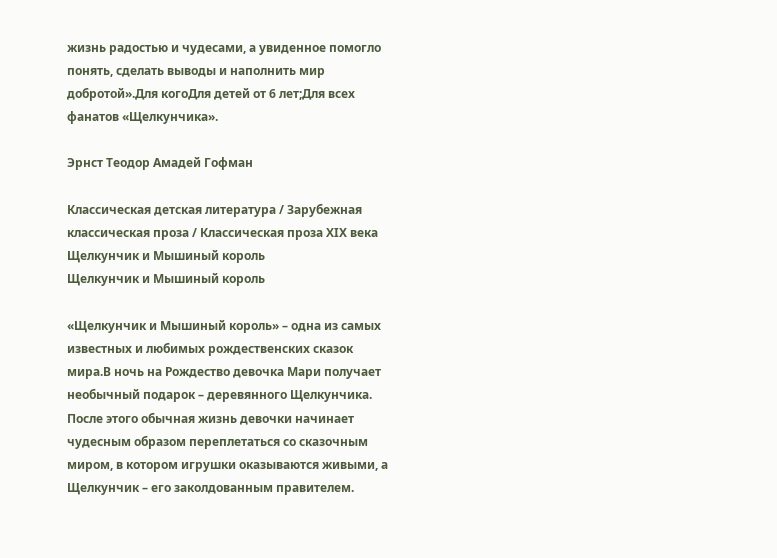жизнь радостью и чудесами, а увиденное помогло понять, сделать выводы и наполнить мир добротой».Для когоДля детей от 6 лет;Для всех фанатов «Щелкунчика».

Эрнст Теодор Амадей Гофман

Классическая детская литература / Зарубежная классическая проза / Классическая проза ХIX века
Щелкунчик и Мышиный король
Щелкунчик и Мышиный король

«Щелкунчик и Мышиный король» – одна из самых известных и любимых рождественских сказок мира.В ночь на Рождество девочка Мари получает необычный подарок – деревянного Щелкунчика. После этого обычная жизнь девочки начинает чудесным образом переплетаться со сказочным миром, в котором игрушки оказываются живыми, а Щелкунчик – его заколдованным правителем.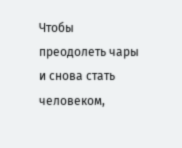Чтобы преодолеть чары и снова стать человеком,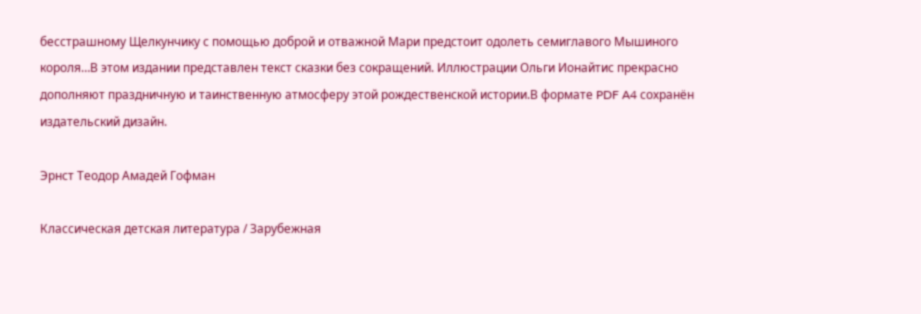бесстрашному Щелкунчику с помощью доброй и отважной Мари предстоит одолеть семиглавого Мышиного короля…В этом издании представлен текст сказки без сокращений. Иллюстрации Ольги Ионайтис прекрасно дополняют праздничную и таинственную атмосферу этой рождественской истории.В формате PDF A4 сохранён издательский дизайн.

Эрнст Теодор Амадей Гофман

Классическая детская литература / Зарубежная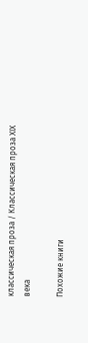классическая проза / Классическая проза ХIX века

Похожие книги